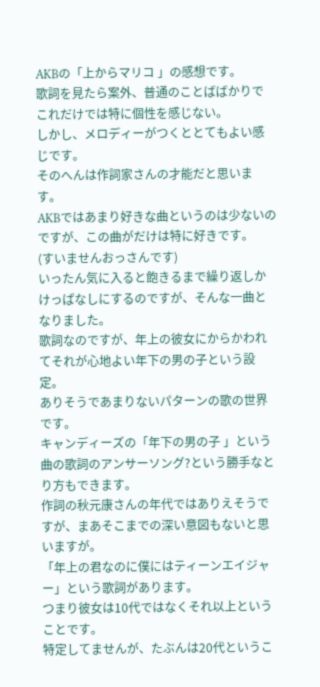AKBの「上からマリコ 」の感想です。
歌詞を見たら案外、普通のことばばかりでこれだけでは特に個性を感じない。
しかし、メロディーがつくととてもよい感じです。
そのへんは作詞家さんの才能だと思います。
AKBではあまり好きな曲というのは少ないのですが、この曲がだけは特に好きです。
(すいませんおっさんです)
いったん気に入ると飽きるまで繰り返しかけっぱなしにするのですが、そんな一曲となりました。
歌詞なのですが、年上の彼女にからかわれてそれが心地よい年下の男の子という設定。
ありそうであまりないパターンの歌の世界です。
キャンディーズの「年下の男の子 」という曲の歌詞のアンサーソング?という勝手なとり方もできます。
作詞の秋元康さんの年代ではありえそうですが、まあそこまでの深い意図もないと思いますが。
「年上の君なのに僕にはティーンエイジャー」という歌詞があります。
つまり彼女は10代ではなくそれ以上ということです。
特定してませんが、たぶんは20代というこ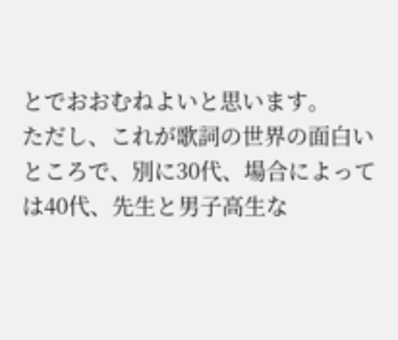とでおおむねよいと思います。
ただし、これが歌詞の世界の面白いところで、別に30代、場合によっては40代、先生と男子高生な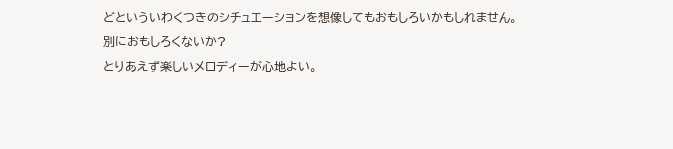どといういわくつきのシチュエーションを想像してもおもしろいかもしれません。
別におもしろくないか?
とりあえず楽しいメロディーが心地よい。